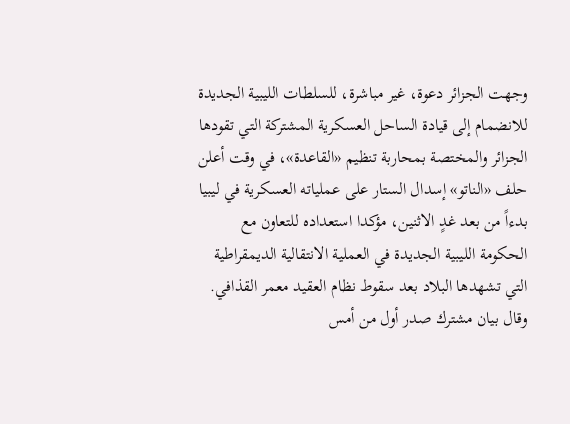وجهت الجزائر دعوة، غير مباشرة، للسلطات الليبية الجديدة للانضمام إلى قيادة الساحل العسكرية المشتركة التي تقودها الجزائر والمختصة بمحاربة تنظيم «القاعدة»، في وقت أعلن حلف «الناتو» إسدال الستار على عملياته العسكرية في ليبيا بدءاً من بعد غدٍ الاثنين، مؤكدا استعداده للتعاون مع الحكومة الليبية الجديدة في العملية الانتقالية الديمقراطية التي تشهدها البلاد بعد سقوط نظام العقيد معمر القذافي.
وقال بيان مشترك صدر أول من أمس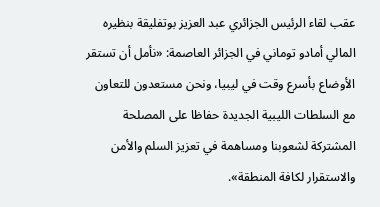عقب لقاء الرئيس الجزائري عبد العزيز بوتفليقة بنظيره المالي أمادو توماني في الجزائر العاصمة: «نأمل أن تستقر الأوضاع بأسرع وقت في ليبيا، ونحن مستعدون للتعاون مع السلطات الليبية الجديدة حفاظا على المصلحة المشتركة لشعوبنا ومساهمة في تعزيز السلم والأمن والاستقرار لكافة المنطقة».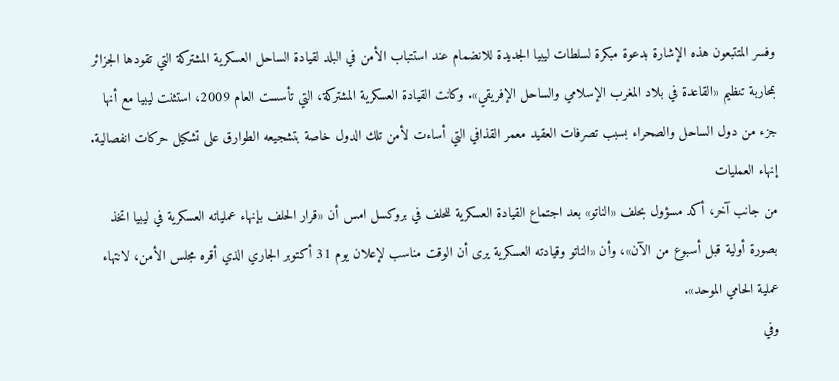وفسر المتتبعون هذه الإشارة بدعوة مبكرة لسلطات ليبيا الجديدة للانضمام عند استتباب الأمن في البلد لقيادة الساحل العسكرية المشتركة التي تقودها الجزائر بمحاربة تنظيم «القاعدة في بلاد المغرب الإسلامي والساحل الإفريقي». وكانت القيادة العسكرية المشتركة، التي تأسست العام 2009، استثنت ليبيا مع أنها جزء من دول الساحل والصحراء بسبب تصرفات العقيد معمر القذافي التي أساءت لأمن تلك الدول خاصة بتشجيعه الطوارق على تشكيل حركات انفصالية.
إنهاء العمليات
من جانب آخر، أكد مسؤول بحلف «الناتو» بعد اجتماع القيادة العسكرية للحلف في بروكسل امس أن «قرار الحلف بإنهاء عملياته العسكرية في ليبيا اتخذ بصورة أولية قبل أسبوع من الآن»، وأن «الناتو وقيادته العسكرية يرى أن الوقت مناسب لإعلان يوم 31 أكتوبر الجاري الذي أقره مجلس الأمن، لانتهاء عملية الحامي الموحد».
وفي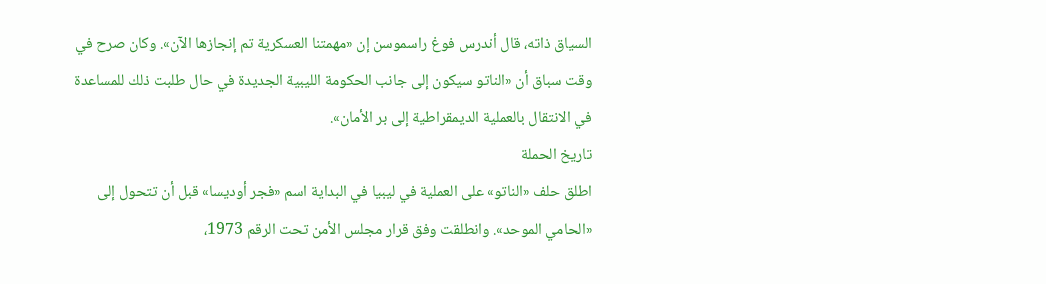السياق ذاته، قال أندرس فوغ راسموسن إن «مهمتنا العسكرية تم إنجازها الآن». وكان صرح في وقت سباق أن «الناتو سيكون إلى جانب الحكومة الليبية الجديدة في حال طلبت ذلك للمساعدة في الانتقال بالعملية الديمقراطية إلى بر الأمان».
تاريخ الحملة
اطلق حلف «الناتو» على العملية في ليبيا في البداية اسم «فجر أوديسا» قبل أن تتحول إلى «الحامي الموحد». وانطلقت وفق قرار مجلس الأمن تحت الرقم 1973،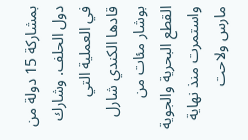بمشاركة 15 دولة من دول الحلف. وشارك في العملية التي قادها الكندي شارل بوشار مئات من القطع البحرية والجوية واستمرت منذ نهاية مارس ولاحت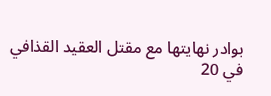بوادر نهايتها مع مقتل العقيد القذافي في 20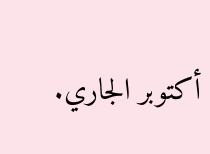أكتوبر الجاري.